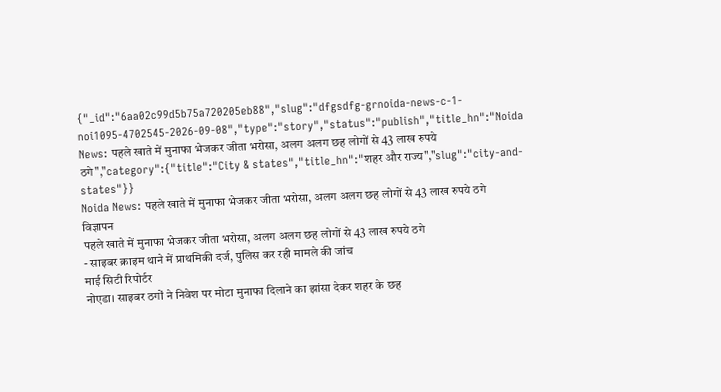{"_id":"6aa02c99d5b75a720205eb88","slug":"dfgsdfg-grnoida-news-c-1-noi1095-4702545-2026-09-08","type":"story","status":"publish","title_hn":"Noida News: पहले खाते में मुनाफा भेजकर जीता भरोसा, अलग अलग छह लोगों से 43 लाख रुपये ठगे","category":{"title":"City & states","title_hn":"शहर और राज्य","slug":"city-and-states"}}
Noida News: पहले खाते में मुनाफा भेजकर जीता भरोसा, अलग अलग छह लोगों से 43 लाख रुपये ठगे
विज्ञापन
पहले खाते में मुनाफा भेजकर जीता भरोसा, अलग अलग छह लोगों से 43 लाख रुपये ठगे
- साइबर क्राइम थाने में प्राथमिकी दर्ज, पुलिस कर रही मामले की जांच
माई सिटी रिपोर्टर
नोएडा। साइबर ठगों ने निवेश पर मोटा मुनाफा दिलाने का झांसा देकर शहर के छह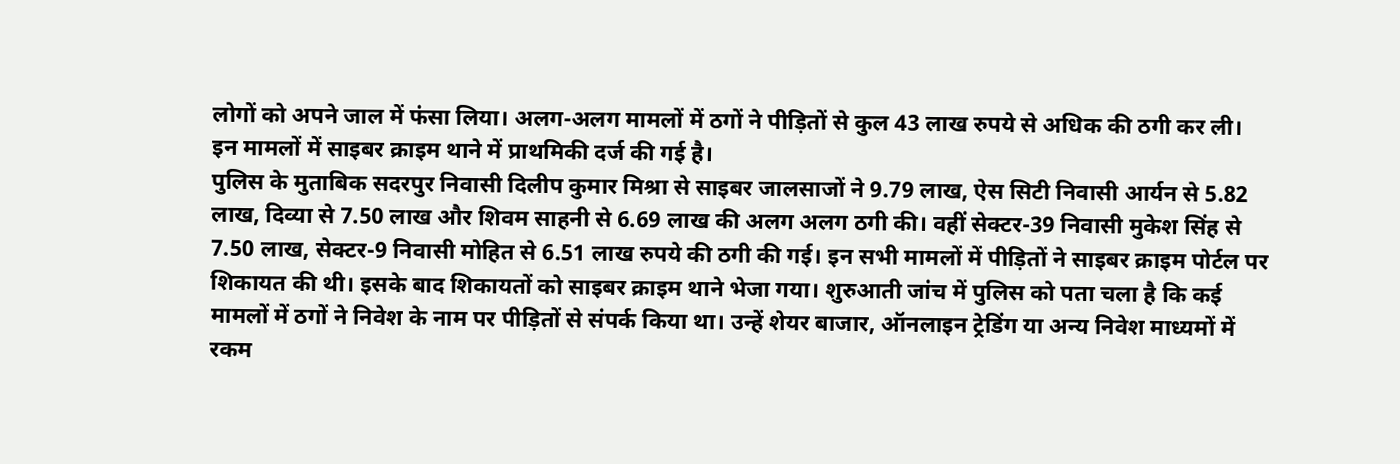लोगों को अपने जाल में फंसा लिया। अलग-अलग मामलों में ठगों ने पीड़ितों से कुल 43 लाख रुपये से अधिक की ठगी कर ली। इन मामलों में साइबर क्राइम थाने में प्राथमिकी दर्ज की गई है।
पुलिस के मुताबिक सदरपुर निवासी दिलीप कुमार मिश्रा से साइबर जालसाजों ने 9.79 लाख, ऐस सिटी निवासी आर्यन से 5.82 लाख, दिव्या से 7.50 लाख और शिवम साहनी से 6.69 लाख की अलग अलग ठगी की। वहीं सेक्टर-39 निवासी मुकेश सिंह से 7.50 लाख, सेक्टर-9 निवासी मोहित से 6.51 लाख रुपये की ठगी की गई। इन सभी मामलों में पीड़ितों ने साइबर क्राइम पोर्टल पर शिकायत की थी। इसके बाद शिकायतों को साइबर क्राइम थाने भेजा गया। शुरुआती जांच में पुलिस को पता चला है कि कई मामलों में ठगों ने निवेश के नाम पर पीड़ितों से संपर्क किया था। उन्हें शेयर बाजार, ऑनलाइन ट्रेडिंग या अन्य निवेश माध्यमों में रकम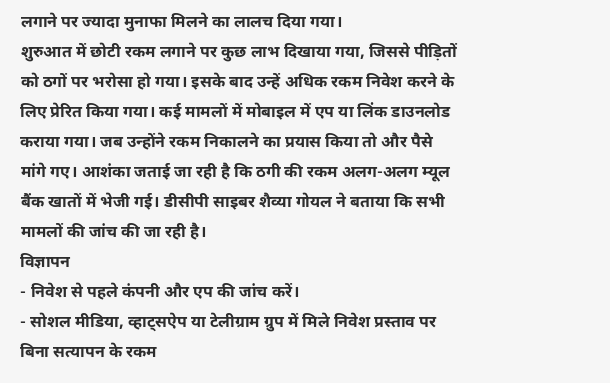लगाने पर ज्यादा मुनाफा मिलने का लालच दिया गया।
शुरुआत में छोटी रकम लगाने पर कुछ लाभ दिखाया गया, जिससे पीड़ितों को ठगों पर भरोसा हो गया। इसके बाद उन्हें अधिक रकम निवेश करने के लिए प्रेरित किया गया। कई मामलों में मोबाइल में एप या लिंक डाउनलोड कराया गया। जब उन्होंने रकम निकालने का प्रयास किया तो और पैसे मांगे गए। आशंका जताई जा रही है कि ठगी की रकम अलग-अलग म्यूल बैंक खातों में भेजी गई। डीसीपी साइबर शैव्या गोयल ने बताया कि सभी मामलों की जांच की जा रही है।
विज्ञापन
- निवेश से पहले कंपनी और एप की जांच करें।
- सोशल मीडिया, व्हाट्सऐप या टेलीग्राम ग्रुप में मिले निवेश प्रस्ताव पर बिना सत्यापन के रकम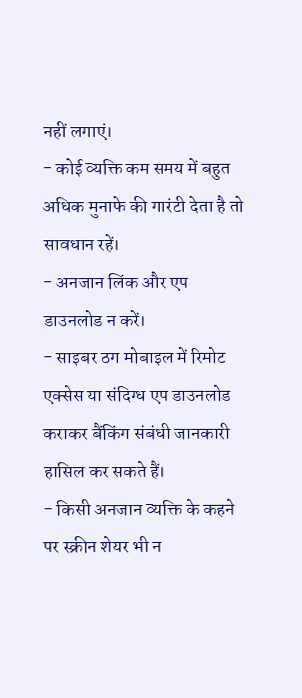नहीं लगाएं।
- कोई व्यक्ति कम समय में बहुत अधिक मुनाफे की गारंटी देता है तो सावधान रहें।
- अनजान लिंक और एप डाउनलोड न करें।
- साइबर ठग मोबाइल में रिमोट एक्सेस या संदिग्ध एप डाउनलोड कराकर बैंकिंग संबंधी जानकारी हासिल कर सकते हैं।
- किसी अनजान व्यक्ति के कहने पर स्क्रीन शेयर भी न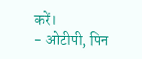करें।
- ओटीपी, पिन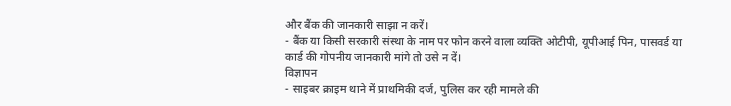और बैंक की जानकारी साझा न करें।
- बैंक या किसी सरकारी संस्था के नाम पर फोन करने वाला व्यक्ति ओटीपी, यूपीआई पिन, पासवर्ड या कार्ड की गोपनीय जानकारी मांगे तो उसे न दें।
विज्ञापन
- साइबर क्राइम थाने में प्राथमिकी दर्ज, पुलिस कर रही मामले की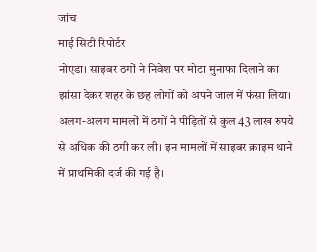जांच
माई सिटी रिपोर्टर
नोएडा। साइबर ठगों ने निवेश पर मोटा मुनाफा दिलाने का झांसा देकर शहर के छह लोगों को अपने जाल में फंसा लिया। अलग-अलग मामलों में ठगों ने पीड़ितों से कुल 43 लाख रुपये से अधिक की ठगी कर ली। इन मामलों में साइबर क्राइम थाने में प्राथमिकी दर्ज की गई है।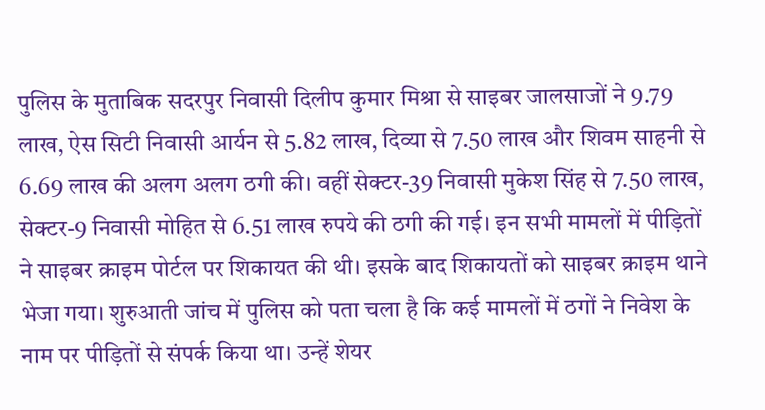पुलिस के मुताबिक सदरपुर निवासी दिलीप कुमार मिश्रा से साइबर जालसाजों ने 9.79 लाख, ऐस सिटी निवासी आर्यन से 5.82 लाख, दिव्या से 7.50 लाख और शिवम साहनी से 6.69 लाख की अलग अलग ठगी की। वहीं सेक्टर-39 निवासी मुकेश सिंह से 7.50 लाख, सेक्टर-9 निवासी मोहित से 6.51 लाख रुपये की ठगी की गई। इन सभी मामलों में पीड़ितों ने साइबर क्राइम पोर्टल पर शिकायत की थी। इसके बाद शिकायतों को साइबर क्राइम थाने भेजा गया। शुरुआती जांच में पुलिस को पता चला है कि कई मामलों में ठगों ने निवेश के नाम पर पीड़ितों से संपर्क किया था। उन्हें शेयर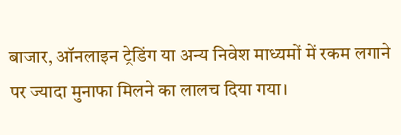बाजार, ऑनलाइन ट्रेडिंग या अन्य निवेश माध्यमों में रकम लगाने पर ज्यादा मुनाफा मिलने का लालच दिया गया।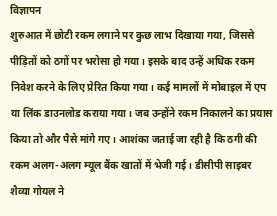विज्ञापन
शुरुआत में छोटी रकम लगाने पर कुछ लाभ दिखाया गया, जिससे पीड़ितों को ठगों पर भरोसा हो गया। इसके बाद उन्हें अधिक रकम निवेश करने के लिए प्रेरित किया गया। कई मामलों में मोबाइल में एप या लिंक डाउनलोड कराया गया। जब उन्होंने रकम निकालने का प्रयास किया तो और पैसे मांगे गए। आशंका जताई जा रही है कि ठगी की रकम अलग-अलग म्यूल बैंक खातों में भेजी गई। डीसीपी साइबर शैव्या गोयल ने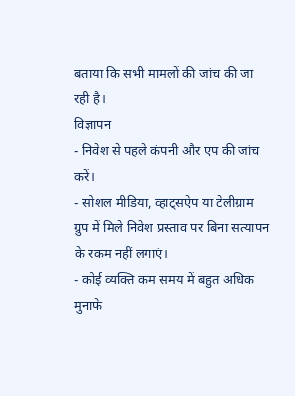बताया कि सभी मामलों की जांच की जा रही है।
विज्ञापन
- निवेश से पहले कंपनी और एप की जांच करें।
- सोशल मीडिया, व्हाट्सऐप या टेलीग्राम ग्रुप में मिले निवेश प्रस्ताव पर बिना सत्यापन के रकम नहीं लगाएं।
- कोई व्यक्ति कम समय में बहुत अधिक मुनाफे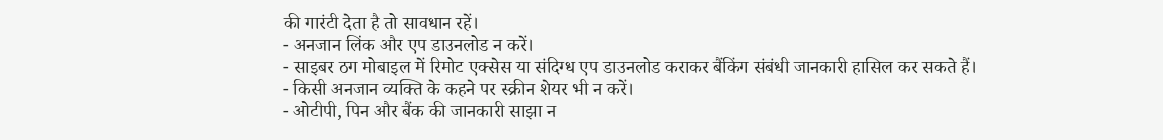की गारंटी देता है तो सावधान रहें।
- अनजान लिंक और एप डाउनलोड न करें।
- साइबर ठग मोबाइल में रिमोट एक्सेस या संदिग्ध एप डाउनलोड कराकर बैंकिंग संबंधी जानकारी हासिल कर सकते हैं।
- किसी अनजान व्यक्ति के कहने पर स्क्रीन शेयर भी न करें।
- ओटीपी, पिन और बैंक की जानकारी साझा न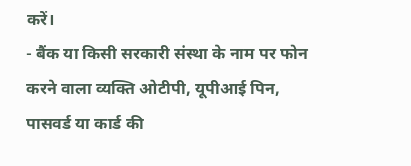करें।
- बैंक या किसी सरकारी संस्था के नाम पर फोन करने वाला व्यक्ति ओटीपी, यूपीआई पिन, पासवर्ड या कार्ड की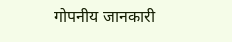गोपनीय जानकारी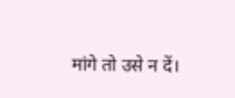मांगे तो उसे न दें।